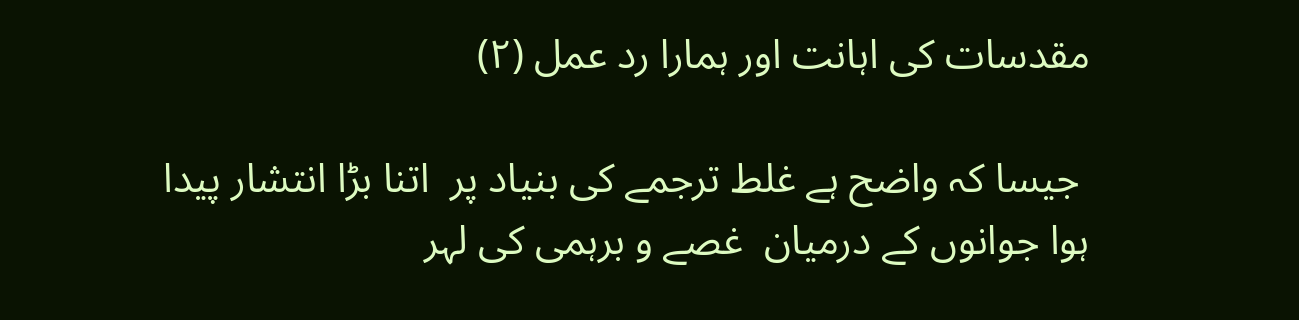مقدسات کی اہانت اور ہمارا رد عمل (۲)

 جیسا کہ واضح ہے غلط ترجمے کی بنیاد پر  اتنا بڑا انتشار پیدا ہوا جوانوں کے درمیان  غصے و برہمی کی لہر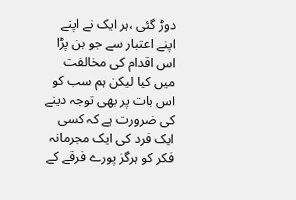دوڑ گئی ،ہر ایک نے اپنے  اپنے اعتبار سے جو بن پڑا اس اقدام کی مخالفت میں کیا لیکن ہم سب کو اس بات پر بھی توجہ دینے کی ضرورت ہے کہ کسی ایک فرد کی ایک مجرمانہ فکر کو ہرگز پورے فرقے کے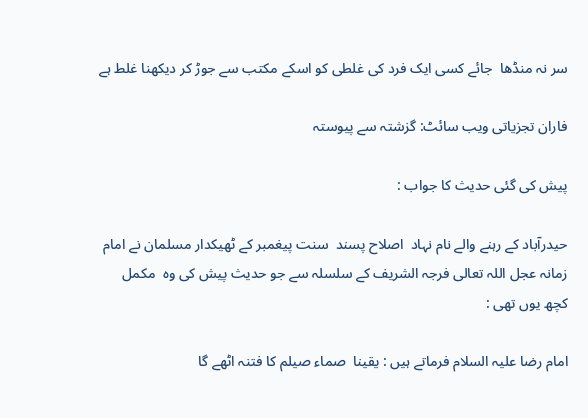سر نہ منڈھا  جائے کسی ایک فرد کی غلطی کو اسکے مکتب سے جوڑ کر دیکھنا غلط ہے

فاران تجزیاتی ویب سائٹ: گزشتہ سے پیوستہ

پیش کی گئی حدیث کا جواب :

حیدرآباد کے رہنے والے نام نہاد  اصلاح پسند  سنت پیغمبر کے ٹھیکدار مسلمان نے امام زمانہ عجل اللہ تعالی فرجہ الشریف کے سلسلہ سے جو حدیث پیش کی وہ  مکمل کچھ یوں تھی :

امام رضا علیہ السلام فرماتے ہیں : یقینا  صماء صیلم کا فتنہ اٹھے گا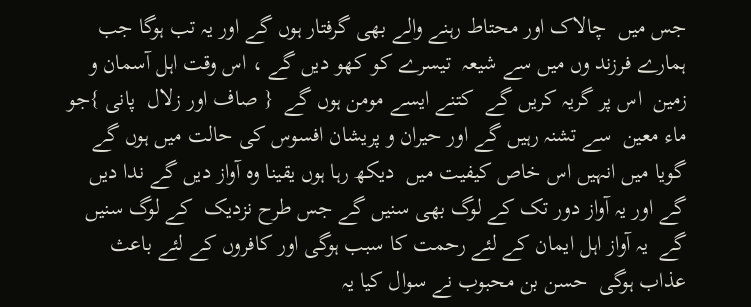جس میں  چالاک اور محتاط رہنے والے بھی گرفتار ہوں گے اور یہ تب ہوگا جب ہمارے فرزند وں میں سے شیعہ  تیسرے کو کھو دیں گے ، اس وقت اہل آسمان و زمین  اس پر گریہ کریں گے  کتنے ایسے مومن ہوں گے  { صاف اور زلال  پانی }جو  ماء معین  سے تشنہ رہیں گے اور حیران و پریشان افسوس کی حالت میں ہوں گے  گویا میں انہیں اس خاص کیفیت میں  دیکھ رہا ہوں یقینا وہ آواز دیں گے ندا دیں گے اور یہ آواز دور تک کے لوگ بھی سنیں گے جس طرح نزدیک  کے لوگ سنیں گے  یہ آواز اہل ایمان کے لئے رحمت کا سبب ہوگی اور کافروں کے لئے باعث عذاب ہوگی  حسن بن محبوب نے سوال کیا یہ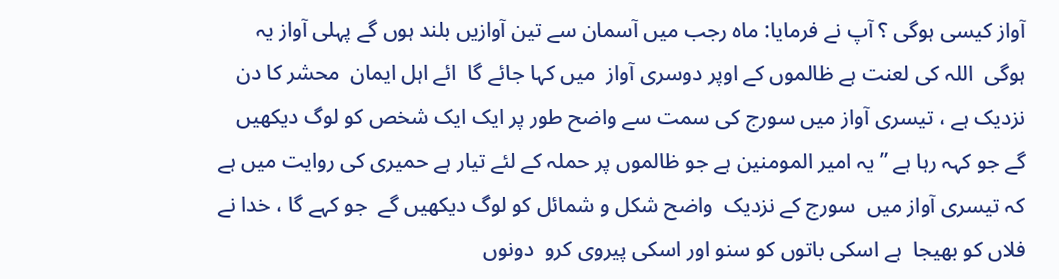آواز کیسی ہوگی ؟ آپ نے فرمایا: ماہ رجب میں آسمان سے تین آوازیں بلند ہوں گے پہلی آواز یہ ہوگی  اللہ کی لعنت ہے ظالموں کے اوپر دوسری آواز  میں کہا جائے گا  ائے اہل ایمان  محشر کا دن نزدیک ہے ، تیسری آواز میں سورج کی سمت سے واضح طور پر ایک ایک شخص کو لوگ دیکھیں گے جو کہہ رہا ہے ” یہ امیر المومنین ہے جو ظالموں پر حملہ کے لئے تیار ہے حمیری کی روایت میں ہے کہ تیسری آواز میں  سورج کے نزدیک  واضح شکل و شمائل کو لوگ دیکھیں گے  جو کہے گا ، خدا نے فلاں کو بھیجا  ہے اسکی باتوں کو سنو اور اسکی پیروی کرو  دونوں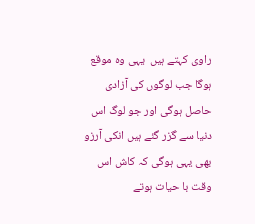راوی کہتے ہیں  یہی وہ موقع ہوگا جب لوگوں کی آزادی حاصل ہوگی اور جو لوگ اس دنیا سے گزر گئے ہیں انکی آرزو بھی یہی ہوگی کہ کاش اس وقت با حیات ہوتے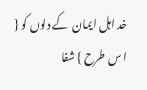خد اہل ایمان  کے دلوں کو {  ا س طرح } شفا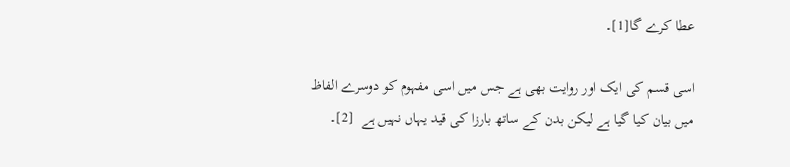عطا کرے گا[1]۔

اسی قسم کی ایک اور روایت بھی ہے جس میں اسی مفہوم کو دوسرے الفاظ میں بیان کیا گیا ہے لیکن بدن کے ساتھ بارزا کی قید یہاں نہیں ہے  [2]۔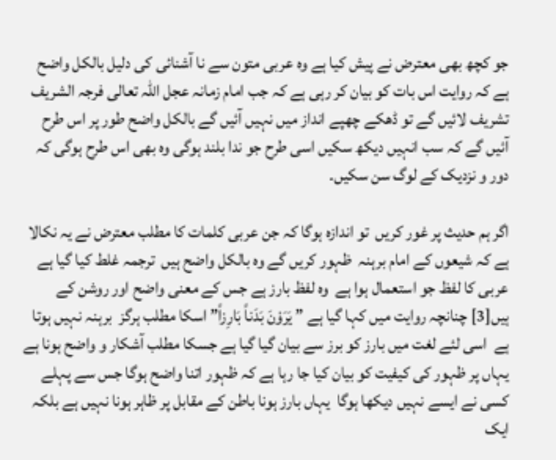جو کچھ بھی معترض نے پیش کیا ہے وہ عربی متون سے نا آشنائی کی دلیل بالکل واضح ہے کہ روایت اس بات کو بیان کر رہی ہے کہ جب امام زمانہ عجل اللہ تعالی فرجہ الشریف تشریف لائیں گے تو ڈھکے چھپے انداز میں نہیں آئیں گے بالکل واضح طور پر اس طرح آئیں گے کہ سب انہیں دیکھ سکیں اسی طرح جو ندا بلند ہوگی وہ بھی اس طرح ہوگی کہ دور و نزدیک کے لوگ سن سکیں۔

اگر ہم حدیث پر غور کریں  تو اندازہ ہوگا کہ جن عربی کلمات کا مطلب معترض نے یہ نکالا ہے کہ شیعوں کے امام برہنہ  ظہور کریں گے وہ بالکل واضح ہیں  ترجمہ غلط کیا گیا ہے  عربی کا لفظ جو استعمال ہوا ہے  وہ لفظ بارز ہے جس کے معنی واضح اور روشن کے ہیں[3] چنانچہ روایت میں کہا گیا ہے ” يَرَوْنَ بَدَناً بَارِزاً” اسکا مطلب ہرگز  برہنہ نہیں ہوتا ہے  اسی لئے لغت میں بارز کو برز سے بیان گیا گیا ہے جسکا مطلب آشکار و واضح ہونا ہے  یہاں پر ظہور کی کیفیت کو بیان کیا جا رہا ہے کہ ظہور اتنا واضح ہوگا جس سے پہلے کسی نے ایسے نہیں دیکھا ہوگا  یہاں بارز ہونا باطن کے مقابل پر ظاہر ہونا نہیں ہے بلکہ  ایک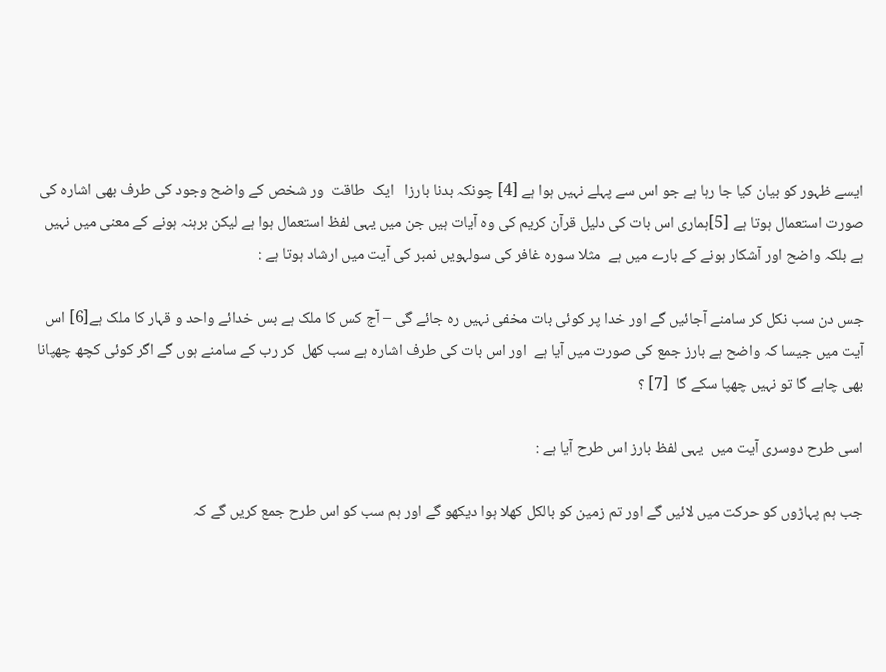ایسے ظہور کو بیان کیا جا رہا ہے جو اس سے پہلے نہیں ہوا ہے [4] چونکہ بدنا بارزا   ایک  طاقت  ور شخص کے واضح وجود کی طرف بھی اشارہ کی صورت استعمال ہوتا ہے [5]ہماری اس بات کی دلیل قرآن کریم کی وہ آیات ہیں جن میں یہی لفظ استعمال ہوا ہے لیکن برہنہ ہونے کے معنی میں نہیں ہے بلکہ واضح اور آشکار ہونے کے بارے میں ہے  مثلا سورہ غافر کی سولہویں نمبر کی آیت میں ارشاد ہوتا ہے :

جس دن سب نکل کر سامنے آجائیں گے اور خدا پر کوئی بات مخفی نہیں رہ جائے گی – آج کس کا ملک ہے بس خدائے واحد و قہار کا ملک ہے[6] اس آیت میں جیسا کہ واضح ہے بارز جمع کی صورت میں آیا ہے  اور اس بات کی طرف اشارہ ہے سب کھل  کر رب کے سامنے ہوں گے اگر کوئی کچھ چھپانا بھی چاہے گا تو نہیں چھپا سکے گا  [7] ؟

اسی طرح دوسری آیت میں  یہی لفظ بارز اس طرح آیا ہے :

جب ہم پہاڑوں کو حرکت میں لائیں گے اور تم زمین کو بالکل کھلا ہوا دیکھو گے اور ہم سب کو اس طرح جمع کریں گے کہ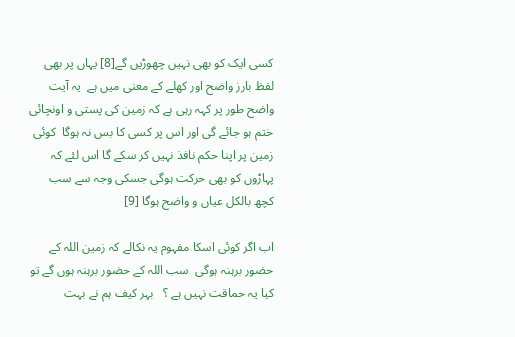کسی ایک کو بھی نہیں چھوڑیں گے[8] یہاں پر بھی لفظ بارز واضح اور کھلے کے معنی میں ہے  یہ آیت واضح طور پر کہہ رہی ہے کہ زمین کی پستی و اونچائی ختم ہو جائے گی اور اس پر کسی کا بس نہ ہوگا  کوئی زمین پر اپنا حکم نافذ نہیں کر سکے گا اس لئے کہ پہاڑوں کو بھی حرکت ہوگی جسکی وجہ سے سب کچھ بالکل عیاں و واضح ہوگا [9]

اب اگر کوئی اسکا مفہوم یہ نکالے کہ زمین اللہ کے حضور برہنہ ہوگی  سب اللہ کے حضور برہنہ ہوں گے تو کیا یہ حماقت نہیں ہے ؟   بہر کیف ہم نے بہت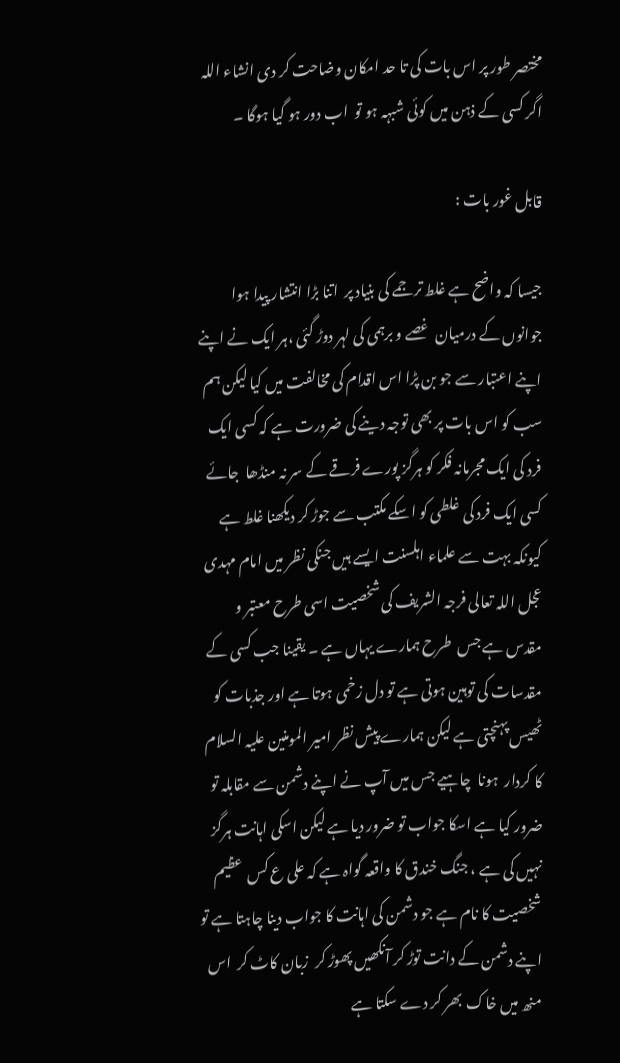مختصر طور پر اس بات کی تا حد امکان وضاحت کر دی انشاء اللہ اگر کسی کے ذہن میں کوئی شبہہ ہو تو  اب دور ہو گیا ہوگا ۔

قابل غور بات :

جیسا کہ واضح ہے غلط ترجمے کی بنیاد پر  اتنا بڑا انتشار پیدا ہوا جوانوں کے درمیان  غصے و برہمی کی لہر دوڑ گئی ،ہر ایک نے اپنے  اپنے اعتبار سے جو بن پڑا اس اقدام کی مخالفت میں کیا لیکن ہم سب کو اس بات پر بھی توجہ دینے کی ضرورت ہے کہ کسی ایک فرد کی ایک مجرمانہ فکر کو ہرگز پورے فرقے کے سر نہ منڈھا  جائے کسی ایک فرد کی غلطی کو اسکے مکتب سے جوڑ کر دیکھنا غلط ہے کیونکہ بہت سے علماء اہلسنت ایسے ہیں جنکی نظر میں امام مہدی عجل اللہ تعالی فرجہ الشریف کی شخصیت اسی طرح معتبر و مقدس ہے جس  طرح ہمارے یہاں ہے ۔ یقینا جب کسی کے مقدسات کی توہین ہوتی ہے تو دل زخمی ہوتا ہے اور جذبات کو ٹھیس پہنچتی ہے لیکن ہمارے پیش نظر امیر المومنین علیہ السلام کا کردار  ہونا  چاہیے جس میں آپ نے اپنے دشمن سے مقابلہ تو ضرور کیا ہے اسکا جواب تو ضرور دیا ہے لیکن اسکی اہانت ہرگز نہیں کی ہے ، جنگ خندق کا واقعہ گواہ ہے کہ علی ع کس  عظیم شخصیت کا نام ہے جو دشمن کی اہانت کا جواب دینا چاہتا ہے تو اپنے دشمن کے دانت توڑ کر آنکھیں پھوڑ کر  زبان کاٹ کر  اس منھ میں خاک  بھر کر دے سکتا ہے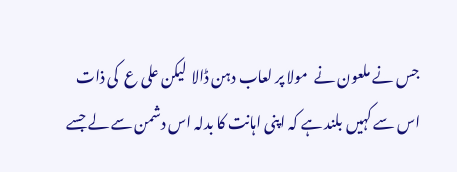جس نے ملعون نے  مولا پر لعاب دہن ڈالا  لیکن علی ع  کی ذات اس سے کہیں بلند ہے کہ اپنی اہانت کا بدلہ اس دشمن سے لے جسے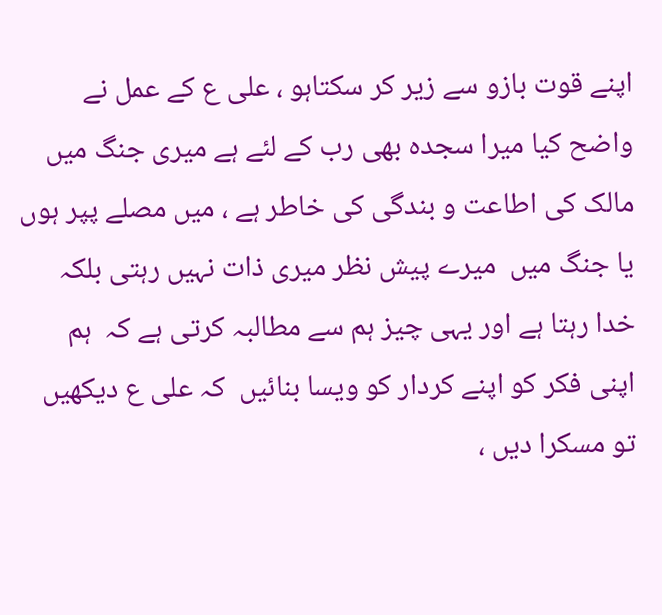اپنے قوت بازو سے زیر کر سکتاہو ، علی ع کے عمل نے واضح کیا میرا سجدہ بھی رب کے لئے ہے میری جنگ میں مالک کی اطاعت و بندگی کی خاطر ہے ، میں مصلے پپر ہوں یا جنگ میں  میرے پیش نظر میری ذات نہیں رہتی بلکہ خدا رہتا ہے اور یہی چیز ہم سے مطالبہ کرتی ہے کہ  ہم اپنی فکر کو اپنے کردار کو ویسا بنائیں  کہ علی ع دیکھیں تو مسکرا دیں ،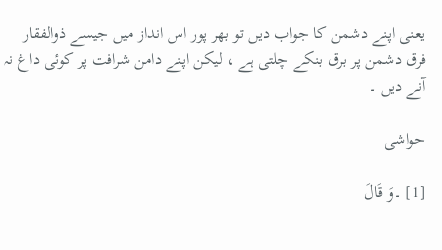یعنی اپنے دشمن کا جواب دیں تو بھر پور اس انداز میں جیسے ذوالفقار  فرق دشمن پر برق بنکے چلتی ہے ، لیکن اپنے دامن شرافت پر کوئی داغ نہ آنے دیں ۔

حواشی

[1] ۔وَ قَالَ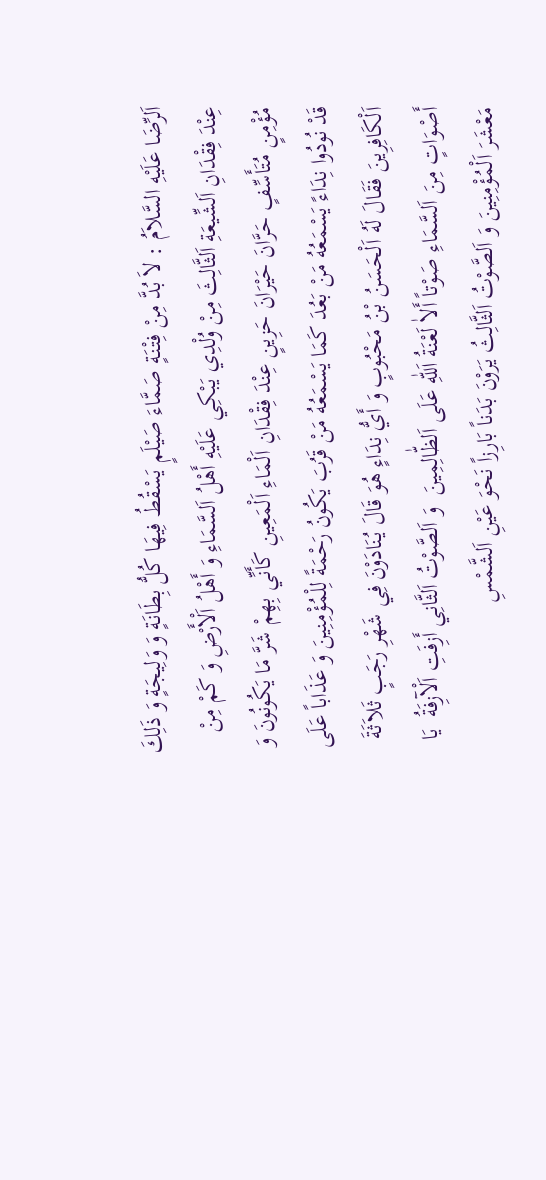اَلرِّضَا عَلَيْهِ السَّلاَمُ : لاَ بُدَّ مِنْ فِتْنَةٍ صَمَّاءَ صَيْلَمٍ يَسْقُطُ فِيهَا كُلُّ بِطَانَةٍ وَ وَلِيجَةٍ وَ ذَلِكَ عِنْدَ فِقْدَانِ اَلشِّيعَةِ اَلثَّالِثَ مِنْ وُلْدِي يَبْكِي عَلَيْهِ أَهْلُ اَلسَّمَاءِ وَ أَهْلُ اَلْأَرْضِ وَ كَمْ مِنْ مُؤْمِنٍ مُتَأَسِّفٍ حَرَّانَ حَيْرَانَ حَزِينٍ عِنْدَ فِقْدَانِ اَلْمَاءِ اَلْمَعِينِ كَأَنِّي بِهِمْ شَرَّ مَا يَكُونُونَ وَ قَدْ نُودُوا نِدَاءً يَسْمَعُهُ مَنْ بَعُدَ كَمَا يَسْمَعُهُ مَنْ قَرُبَ يَكُونُ رَحْمَةً لِلْمُؤْمِنِينَ وَ عَذَاباً عَلَى اَلْكَافِرِينَ فَقَالَ لَهُ اَلْحَسَنُ بْنُ مَحْبُوبٍ وَ أَيُّ نِدَاءٍ هُوَ قَالَ يُنَادَوْنَ فِي شَهْرِ رَجَبٍ ثَلاَثَةَ أَصْوَاتٍ مِنَ اَلسَّمَاءِ صَوْتاً أَلاٰ لَعْنَةُ اَللّٰهِ عَلَى اَلظّٰالِمِينَ  وَ اَلصَّوْتُ اَلثَّانِي أَزِفَتِ اَلْآزِفَةُ  يَا مَعْشَرَ اَلْمُؤْمِنِينَ وَ اَلصَّوْتُ اَلثَّالِثُ يَرَوْنَ بَدَناً بَارِزاً نَحْوَ عَيْنِ اَلشَّمْسِ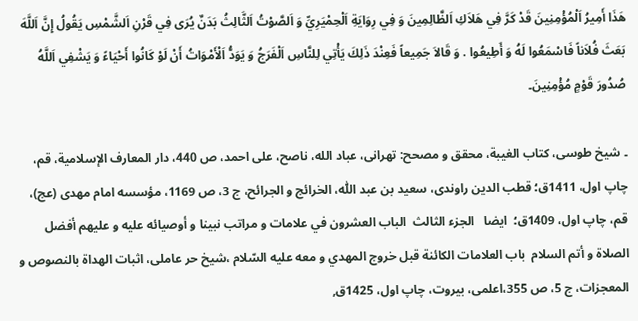هَذَا أَمِيرُ اَلْمُؤْمِنِينَ قَدْ كَرَّ فِي هَلاَكِ اَلظَّالِمِينَ وَ فِي رِوَايَةِ اَلْحِمْيَرِيِّ وَ اَلصَّوْتُ اَلثَّالِثُ بَدَنٌ يُرَى فِي قَرْنِ اَلشَّمْسِ يَقُولُ إِنَّ اَللَّهَ بَعَثَ فُلاَناً فَاسْمَعُوا لَهُ وَ أَطِيعُوا . وَ قَالاَ جَمِيعاً فَعِنْدَ ذَلِكَ يَأْتِي لِلنَّاسِ اَلْفَرَجُ وَ يَوَدُّ اَلْأَمْوَاتُ أَنْ لَوْ كَانُوا أَحْيَاءً وَ يَشْفِي اَللَّهُ صُدُورَ قَوْمٍ مُؤْمِنِينَ۔

۔ شیخ طوسی، کتاب الغیبة، محقق و مصحح: تهرانی، عباد الله، ناصح، علی احمد، ص 440، دار المعارف الإسلامیة، قم، چاپ اول، 1411ق؛ قطب الدین راوندی، سعید بن عبد اللّٰه، الخرائج و الجرائح، ج 3، ص 1169، مؤسسه امام مهدی (عج)، قم، چاپ اول، 1409ق؛  ایضا   الجزء الثالث  الباب العشرون في علامات و مراتب نبينا و أوصيائه عليه و عليهم أفضل الصلاة و أتم السلام  باب العلامات الكائنة قبل خروج المهدي و معه عليه السّلام ،شیخ حر عاملی، اثبات الهداة بالنصوص و المعجزات، ج 5، ص 355،اعلمی، بیروت، چاپ اول، 1425ق,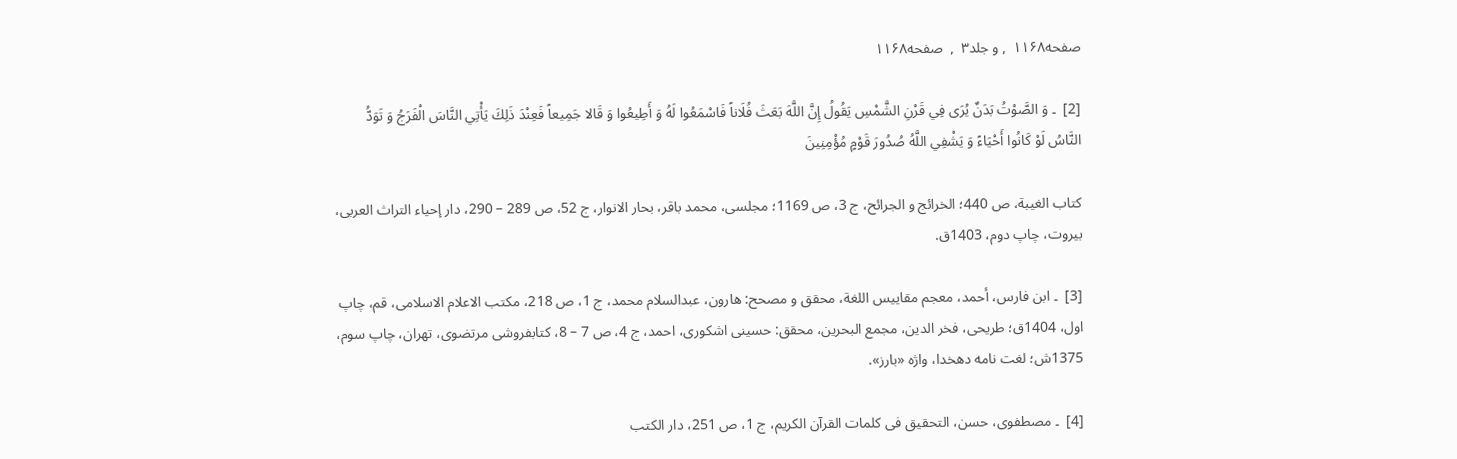صفحه۱۱۶۸  , و جلد۳  ,  صفحه۱۱۶۸

[2]  ۔ وَ الصَّوْتُ بَدَنٌ يُرَى فِي قَرْنِ الشَّمْسِ يَقُولُ إِنَّ اللَّهَ بَعَثَ فُلَاناً فَاسْمَعُوا لَهُ وَ أَطِيعُوا وَ قَالا جَمِيعاً فَعِنْدَ ذَلِكَ يَأْتِي النَّاسَ الْفَرَجُ وَ تَوَدُّ النَّاسُ لَوْ كَانُوا أَحْيَاءً وَ يَشْفِي اللَّهُ صُدُورَ قَوْمٍ مُؤْمِنِينَ

کتاب الغیبة، ص 440؛ الخرائج و الجرائح، ج 3، ص 1169؛ مجلسی، محمد باقر، بحار الانوار، ج 52، ص 289 – 290، دار إحیاء التراث العربی، بیروت، چاپ دوم، 1403ق.

[3]  ۔ ابن فارس، أحمد، معجم مقاییس اللغة، محقق و مصحح: هارون، عبدالسلام محمد، ج 1، ص 218، مکتب الاعلام الاسلامی، قم، چاپ اول، 1404ق؛ طریحی، فخر الدین، مجمع البحرین، محقق: حسینى اشکورى، احمد، ج 4، ص 7 – 8، کتابفروشی مرتضوی، تهران، چاپ سوم، 1375ش؛ لغت نامه دهخدا، واژه «بارز».

[4]  ۔ مصطفوی، حسن، التحقیق فی کلمات القرآن الکریم، ج 1، ص 251، دار الکتب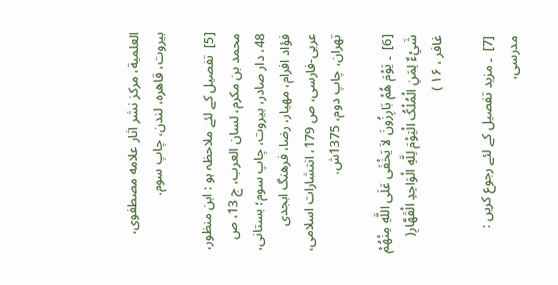العلمیة، مرکز نشر اثار علامه مصطفوی، بیروت، قاهره، لندن، چاپ سوم.

[5]  تفصیل کے لئے ملاحظہ ہو : ابن منظور، محمد بن مکرم، لسان العرب، ج 13، ص 48، دار صادر، بیروت، چاپ سوم؛ بستانی، فؤاد افرام، مهیار، رضا، فرهنگ ابجدی عربی-فارسی، ص 179، انتشارات اسلامی، تهران، چاپ دوم، 1375ش.

[6]  ۔ يَوْمَ هُمْ بَارِزُونَ لاَ يَخْفَى عَلَى اللَّهِ مِنْهُمْ شَيْ‌ءٌ لِمَنِ الْمُلْکُ الْيَوْمَ لِلَّهِ الْوَاحِدِ الْقَهَّارِ(  غافر ، ۱۶ )

[7]  ۔ مزید تفصیل کے لئے رجوع کریں : مدرسی،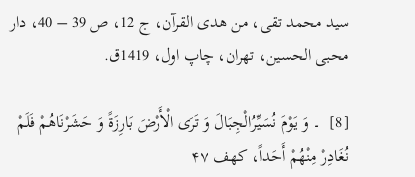سید محمد تقی، من هدی القرآن، ج 12، ص 39 – 40، دار محبی الحسین، تهران، چاپ اول، 1419ق.

[8]  ۔ وَ يَوْمَ نُسَيِّرُالْجِبَالَ وَ تَرَى الْأَرْضَ بَارِزَةً وَ حَشَرْنَاهُمْ فَلَمْ نُغَادِرْ مِنْهُمْ أَحَداً، کھف ۴۷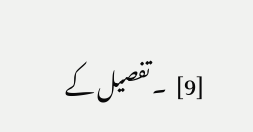[9]  ۔ تفصیل کے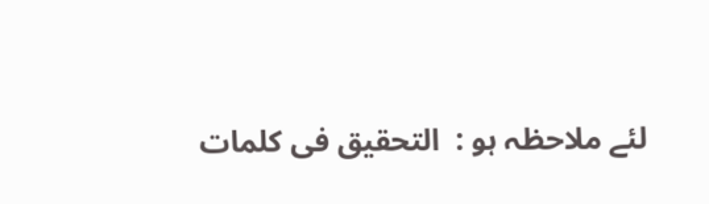لئے ملاحظہ ہو :  التحقيق فى كلمات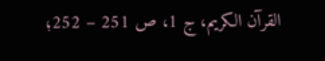القرآن الكريم، ج 1، ص 251 – 252؛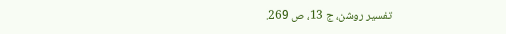تفسير روشن، ج 13، ص 269.